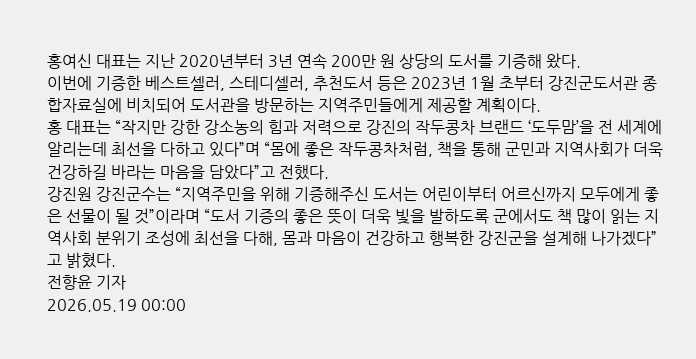홍여신 대표는 지난 2020년부터 3년 연속 200만 원 상당의 도서를 기증해 왔다.
이번에 기증한 베스트셀러, 스테디셀러, 추천도서 등은 2023년 1월 초부터 강진군도서관 종합자료실에 비치되어 도서관을 방문하는 지역주민들에게 제공할 계획이다.
홍 대표는 “작지만 강한 강소농의 힘과 저력으로 강진의 작두콩차 브랜드 ‘도두맘’을 전 세계에 알리는데 최선을 다하고 있다”며 “몸에 좋은 작두콩차처럼, 책을 통해 군민과 지역사회가 더욱 건강하길 바라는 마음을 담았다”고 전했다.
강진원 강진군수는 “지역주민을 위해 기증해주신 도서는 어린이부터 어르신까지 모두에게 좋은 선물이 될 것”이라며 “도서 기증의 좋은 뜻이 더욱 빛을 발하도록 군에서도 책 많이 읽는 지역사회 분위기 조성에 최선을 다해, 몸과 마음이 건강하고 행복한 강진군을 설계해 나가겠다”고 밝혔다.
전향윤 기자
2026.05.19 00:00